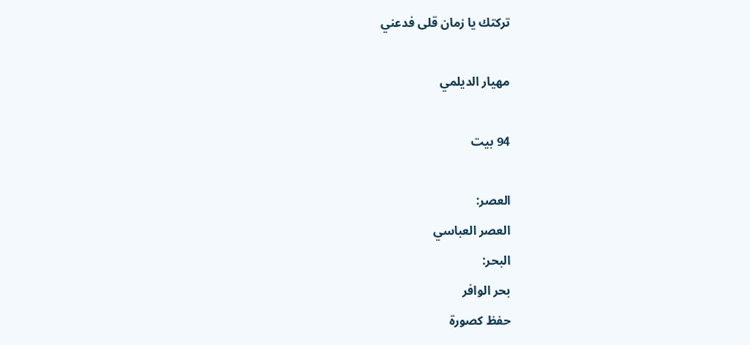تركتك يا زمان قلى فدعني

مهيار الديلمي

94 بيت

العصر:
العصر العباسي
البحر:
بحر الوافر
حفظ كصورة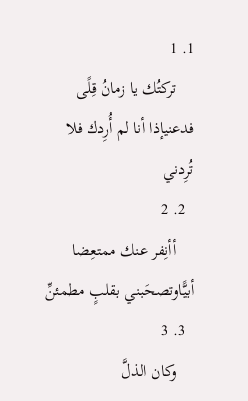1. 1
    تركتُك يا زمانُ قِلًى فدعنيإذا أنا لم أُرِدك فلا تُرِدني
  2. 2
    أأنِفر عنك ممتعِضا أبيًّاوتصحَبني بقلبٍ مطمئنِّ
  3. 3
    وكان الذلَّ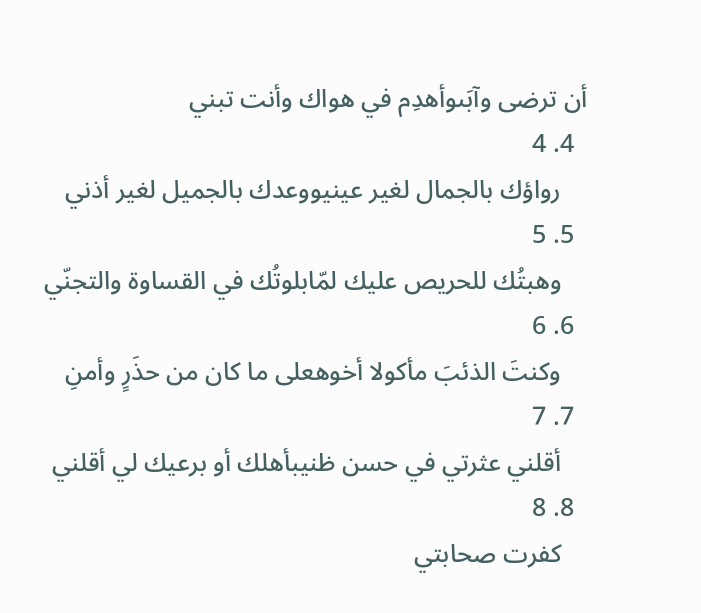أن ترضى وآبَىوأهدِم في هواك وأنت تبني
  4. 4
    رواؤك بالجمال لغير عينيووعدك بالجميل لغير أذني
  5. 5
    وهبتُك للحريص عليك لمّابلوتُك في القساوة والتجنّي
  6. 6
    وكنتَ الذئبَ مأكولا أخوهعلى ما كان من حذَرٍ وأمنِ
  7. 7
    أقلني عثرتي في حسن ظنيبأهلك أو برعيك لي أقلني
  8. 8
    كفرت صحابتي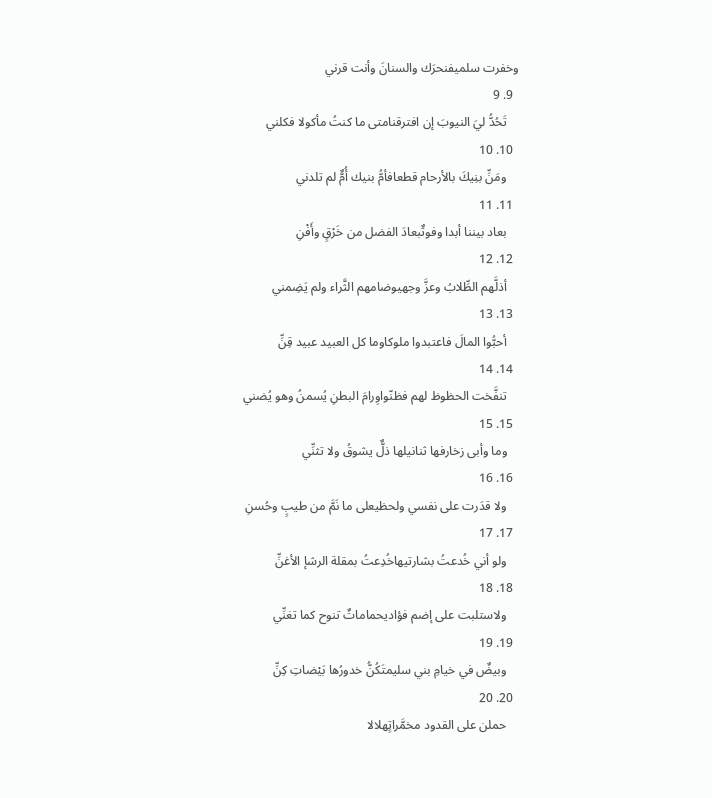وخفرت سلميفنحرَك والسنانَ وأنت قرني
  9. 9
    تَحُدُّ ليَ النيوبَ إن افترقنامتى ما كنتُ مأكولا فكلني
  10. 10
    ومَنِّ بنِيكَ بالأرحام قطعافأمُّ بنيك أُمٌّ لم تلدني
  11. 11
    بعاد بيننا أبدا وفوتٌبعادَ الفضل من خَرْقٍ وأَفْنِ
  12. 12
    أذلَّهم الطِّلابُ وعزَّ وجهيوضامهم الثَّراء ولم يَضِمني
  13. 13
    أحبُّوا المالَ فاعتبدوا ملوكاوما كل العبيد عبيد قِنِّ
  14. 14
    تنفَّخت الحظوظ لهم فظنّواوِرامَ البطنِ يُسمنُ وهو يُضني
  15. 15
    وما وأبى زخارفها ثنانيلها ذلٌّ يشوقُ ولا تثنِّي
  16. 16
    ولا قدَرت على نفسي ولحظيعلى ما نَمَّ من طيبٍ وحُسنِ
  17. 17
    ولو أني خُدعتُ بشارتيهاخُدِعتُ بمقلة الرشإ الأغنِّ
  18. 18
    ولاستلبت على إضم فؤاديحماماتٌ تنوح كما تغنِّي
  19. 19
    وبيضٌ في خيامِ بني سليمتَكُنُّ خدورُها بَيْضاتِ كِنِّ
  20. 20
    حملن على القدود مخمَّراتٍهلالا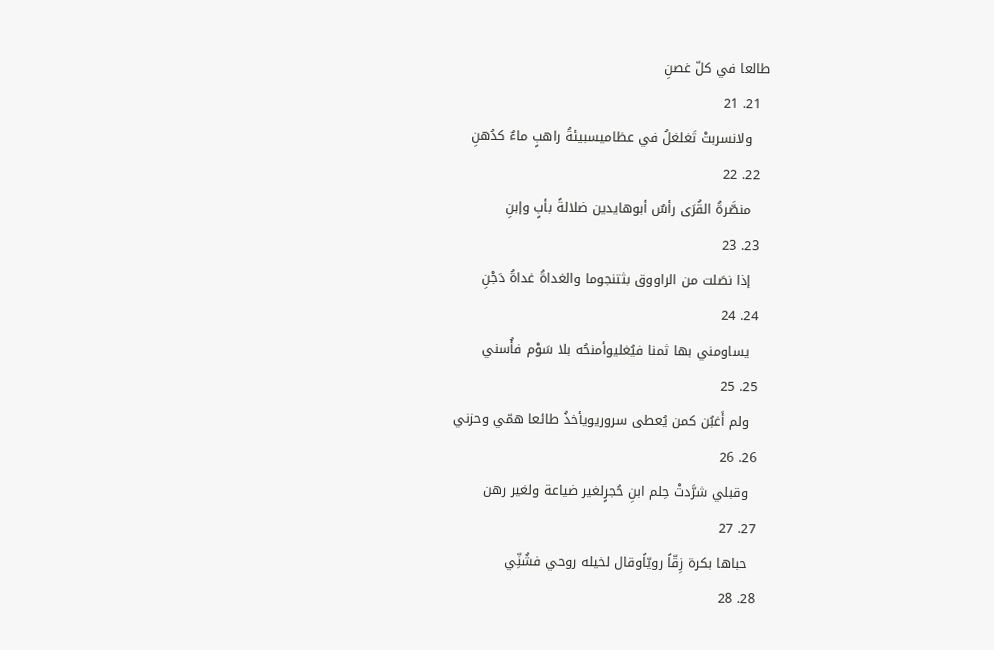طالعا في كلّ غصنِ
  21. 21
    ولانسربتْ تَغلغلُ في عظاميسبيئةُ راهبٍ ماءٌ كدُهنِ
  22. 22
    منصَّرةُ القُرَى رأسٌ أبوهايدين ضلالةً بأبٍ وإبنِ
  23. 23
    إذا نصَلت من الراووق بثتنجوما والغداةُ غداةُ دَجْنِ
  24. 24
    يساومني بها ثمنا فيُغليوأمنحُه بلا سَوْم فأُسني
  25. 25
    ولم أَغبُن كمن يُعطى سروريويأخذُ طائعا همّي وحزني
  26. 26
    وقبلي شرَّدتْ حِلم ابنِ حُجرٍلغير ضياعة ولغير رهن
  27. 27
    حباها بكرة زِقّاً رويّاًوقال لخيله روحي فشُنِّي
  28. 28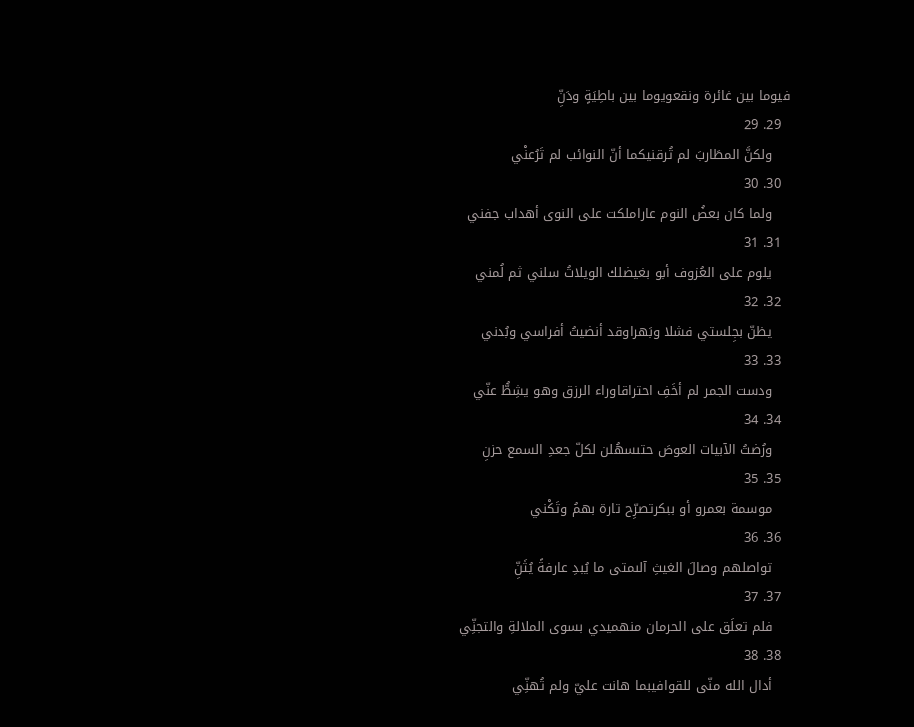فيوما بين غائرة ونقعويوما بين باطِيَةٍ ودَنِّ
  29. 29
    ولكنَّ المطَاربَ لم تُرقنيكما أنّ النوائب لم تَرُعنْي
  30. 30
    ولما كان بعضُ النوم عاراملكت على النوى أهداب جفني
  31. 31
    يلوم على العُزوف أبو بغيضلك الويلاتُ سلني ثم لُمني
  32. 32
    يظنّ بجِلستي فشلا وبَهراوقد أنضيتُ أفراسي وبُدني
  33. 33
    ودست الجمر لم أخَفِ احتراقاوراء الرزق وهو يشِطُّ عنّي
  34. 34
    ورُضتُ الآبيات العوصَ حتىسهُلن لكلّ جعدِ السمع حزنِ
  35. 35
    موسمة بعمرو أو ببكرتصرِّح تارة بهمُ وتَكْني
  36. 36
    تواصلهم وصالَ الغيثِ آلىمتى ما يُبدِ عارفةً يُثَنِّ
  37. 37
    فلم تعلَق على الحرمان منهميدي بسوى الملالةِ والتجنِّي
  38. 38
    أدال الله منّى للقوافيبما هانت عليّ ولم تُهنِّي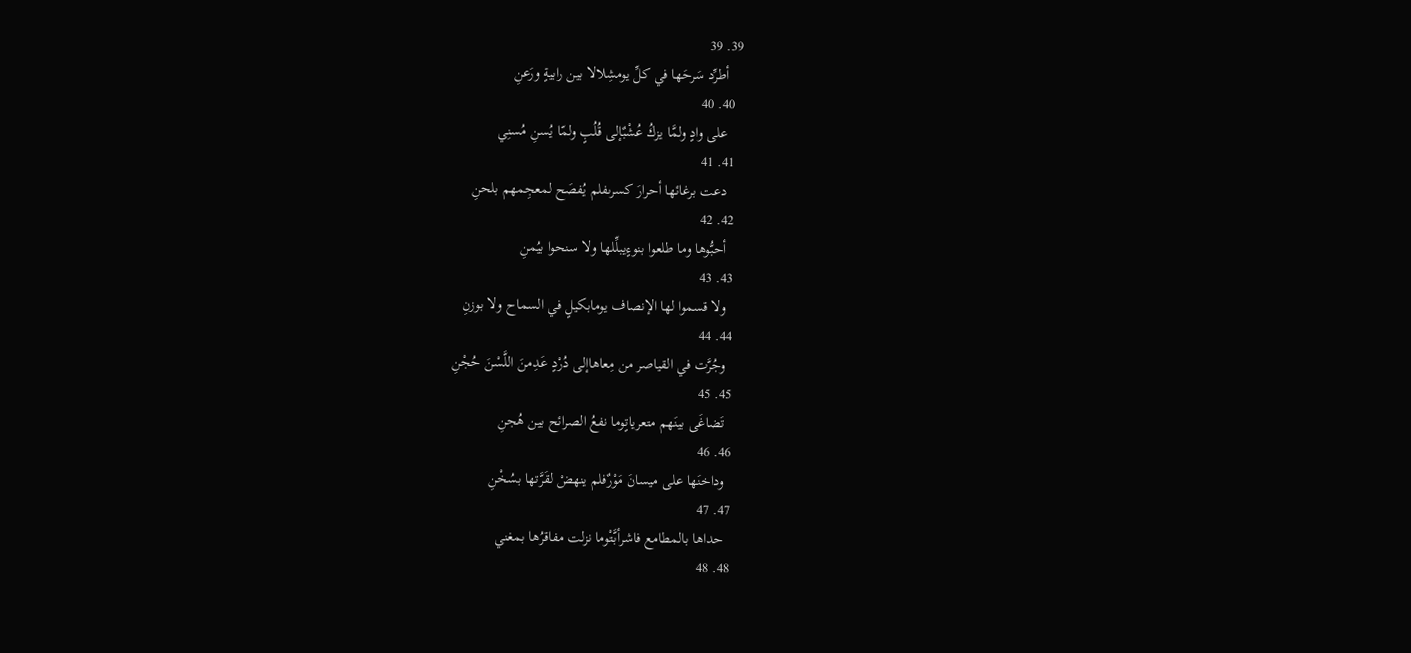39. 39
    أطرِّد سَرحَها في كلِّ يومشِلالا بين رابيةٍ ورَعنِ
  40. 40
    على وادٍ ولمَّا يزكُ عُشْبٌإلى قُلُبٍ ولمّا يُسنِ مُسنِي
  41. 41
    دعت برغائها أحرارَ كسرىفلم يُفصَح لمعجِمهم بلحنِ
  42. 42
    أحبُّوها وما طلعوا بنوءٍيبلِّلها ولا سنحوا بيُمنِ
  43. 43
    ولا قسموا لها الإنصاف يومابكيلٍ في السماح ولا بوزنِ
  44. 44
    وجُرَّت في القياصر من مِعاهاإلى دُرْدٍ عَدِمنَ اللَّسْنَ حُجْنِ
  45. 45
    تَضاغَى بينَهم متعرياتٍوما نفعُ الصرائح بين هُجنِ
  46. 46
    وداخنَها على ميسانَ مَوْرٌفلم ينهضْ لقَرَّتها بسُخْنِ
  47. 47
    حداها بالمطامع فاشرأبَّتْوما نزلت مفاقرُها بمغني
  48. 48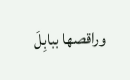وراقصها ببابِلَ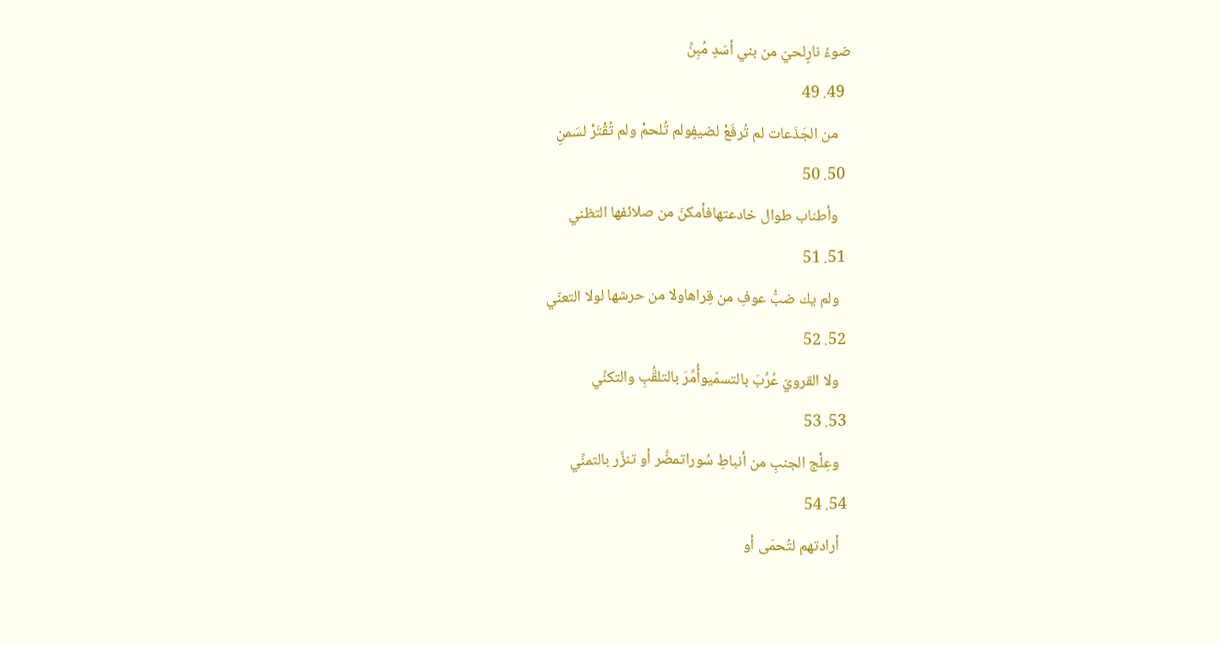ضوءُ نارٍلحيّ من بني أسَدٍ مُبِنِّ
  49. 49
    من الجَذَعات لم تُرفَعْ لضيفٍولم تُلحمْ ولم تُقْتَرْ لسَمنِ
  50. 50
    وأطناب طوال خادعتهافأمكنَ من صلائفها التظني
  51. 51
    ولم يك ضبُّ عوفِ من قِراهاولا من حرشها لولا التعنّي
  52. 52
    ولا القرويّ عُرِّبَ بالتسمّيوأُمِّرَ بالتلقُّبِ والتكنِّي
  53. 53
    وعِلْج الجنبِ من أنباطِ سُوراتمضَّر أو تنزَّر بالتمنِّي
  54. 54
    أرادتهم لتُحمَى أو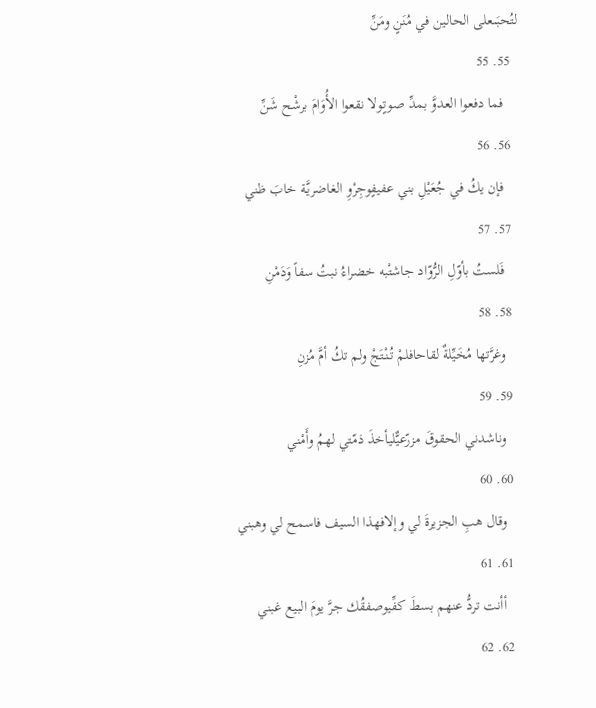لتُحبَىعلى الحالين في مُنَنٍ ومَنِّ
  55. 55
    فما دفعوا العدوَّ بمدِّ صوتٍولا نقعوا الأُوَامَ برشْح شَنِّ
  56. 56
    فإن يكُ في جُعَيْلِ بني عفيفٍوجِرْوِ الغاضريَّة خابَ ظني
  57. 57
    فَلستُ بأوّلِ الرُّوّاد جاشتْبه خضراءُ نبتُ سفاً وَدَمْنِ
  58. 58
    وغرَّتها مُخَيِّلةٌ لقاحافلمْ تُنْتَجْ ولم تكُ أمَّ مُزنِ
  59. 59
    وناشدني الحقوقَ مزرّعيٌّليأخذَ ذمّتي لهمُ وأَمْني
  60. 60
    وقال هبِ الجزيرةَ لي وإلافهذا السيف فاسمح لي وهبني
  61. 61
    أأنت تردُّ عنهم بسطَ كفِّيوصفقُك جرَّ يومَ البيع غبني
  62. 62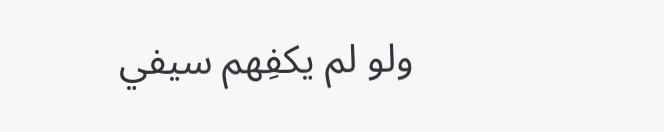ولو لم يكفِهم سيفي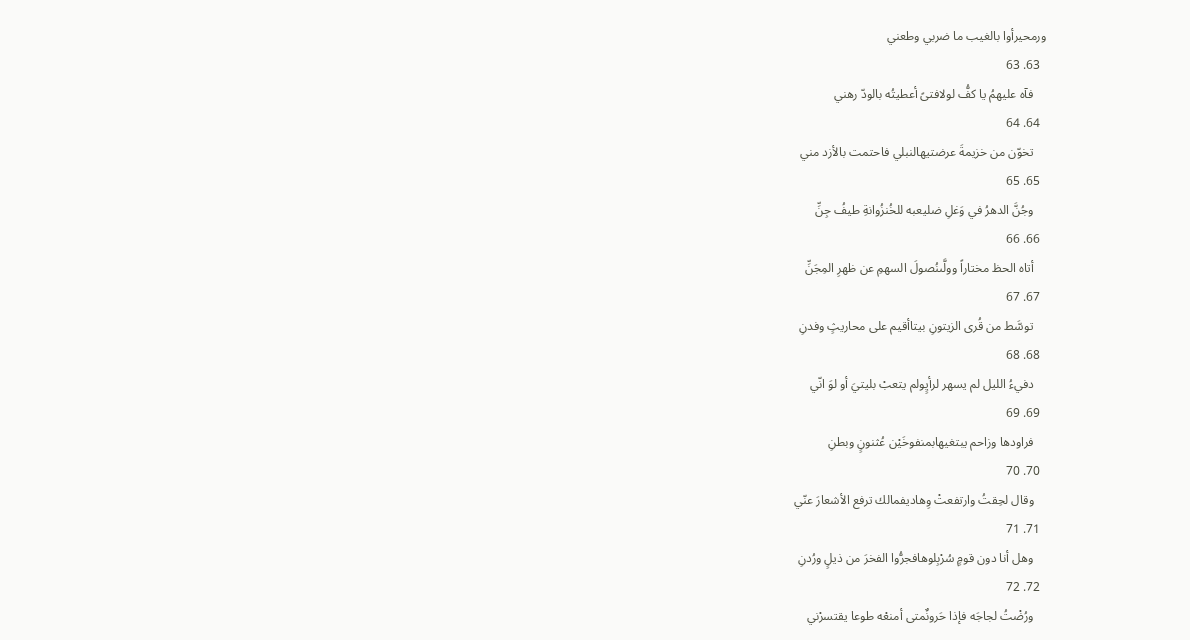ورمحيرأوا بالغيب ما ضربي وطعني
  63. 63
    فآه عليهمُ يا كفُّ لولافتىً أعطيتُه بالودّ رهني
  64. 64
    تخوّن من خزيمةَ عرضتيهالنبلي فاحتمت بالأزد مني
  65. 65
    وجُنَّ الدهرُ في وَغلِ ضليعبه للخُنزُوانةِ طيفُ جِنِّ
  66. 66
    أتاه الحظ مختاراً وولَّىنُصولَ السهمِ عن ظهرِ المِجَنِّ
  67. 67
    توسَّط من قُرى الزيتونِ بيتاأقيم على محاريثٍ وفدنِ
  68. 68
    دفيءُ الليل لم يسهر لرأيٍولم يتعبْ بليتيَ أو لوَ انّي
  69. 69
    فراودها وزاحم يبتغيهابمنفوخَيْن عُثنونٍ وبطنِ
  70. 70
    وقال لحِقتُ وارتفعتْ وِهاديفمالك ترفع الأشعارَ عنّي
  71. 71
    وهل أنا دون قومٍ سُرْبِلوهافجرُّوا الفخرَ من ذيلٍ ورُدنِ
  72. 72
    ورُضْتُ لجاجَه فإذا حَرونٌمتى أمنعْه طوعا يقتسرْني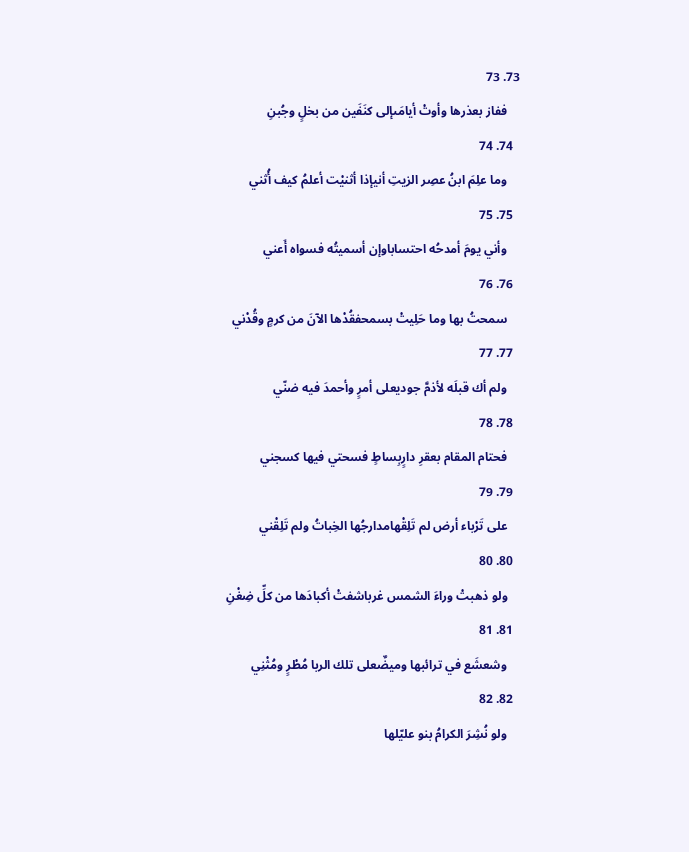73. 73
    ففاز بعذرها وأوتْ أيامَىإلى كنَفَين من بخلٍ وجُبنِ
  74. 74
    وما علِمَ ابنُ عصِر الزيتِ أنيإذا أثنيْت أعلمُ كيف أُثني
  75. 75
    وأني يومَ أمدحُه احتساباوإن أسميتُه فسواه أَعني
  76. 76
    سمحتُ بها وما حَلِيتْ بسمحفقُدْها الآنَ من كرمٍ وقُدْني
  77. 77
    ولم أك قبلَه لأذمَّ جوديعلى أمرٍ وأحمدَ فيه ضنّي
  78. 78
    فحتام المقام بعقرِ دارٍبِساطٍ فسحتي فيها كسجني
  79. 79
    على تَرْباء أرض لم تَلِقْهامدارجُها الخِباتُ ولم تَلِقْني
  80. 80
    ولو ذهبتْ وراءَ الشمس غرباشفتْ أكبادَها من كلِّ ضِغْنِ
  81. 81
    وشعشَع في ترائبها وميضٌعلى تلك الربا مُطْرٍ ومُثْنِي
  82. 82
    ولو نُشِرَ الكرامُ بنو عليّلها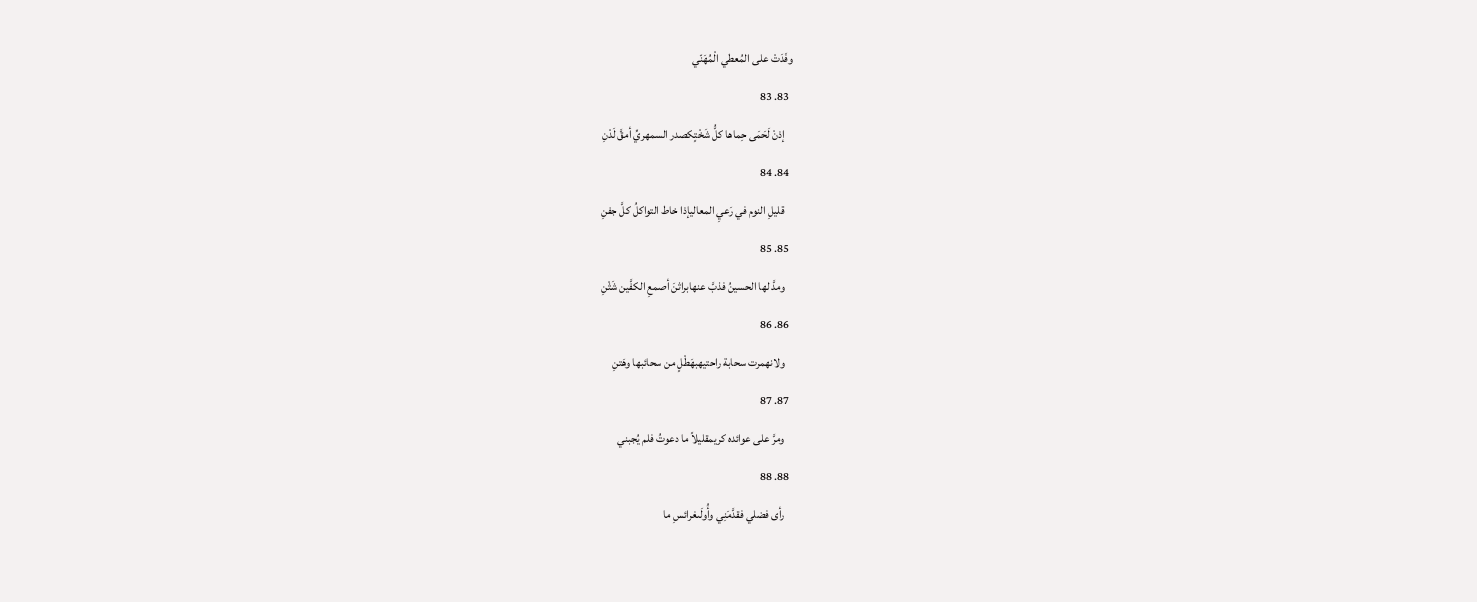وفَدَتْ على المُعطي الْمُهَنّي
  83. 83
    إذنْ لَحَمَى حِماها كلُّ شَخْتٍكصدر السمهريِّ أمقَّ لَدْنِ
  84. 84
    قليلِ النوم في رَعيِ المعاليإذا خاط التواكلُ كلَّ جفنِ
  85. 85
    ومدَّ لها الحسينُ فذبَّ عنهابراثنَ أصمعِ الكفَّين شَثْنِ
  86. 86
    ولانهمرت سحابة راحتيهبهَطْلٍ من سحائبها وهَتنِ
  87. 87
    ومرَّ على عوائده كريمقليلاً ما دعوتُ فلم يُجبني
  88. 88
    رأى فضلي فقدَّمَنِي وأُولَىغرائسِ ما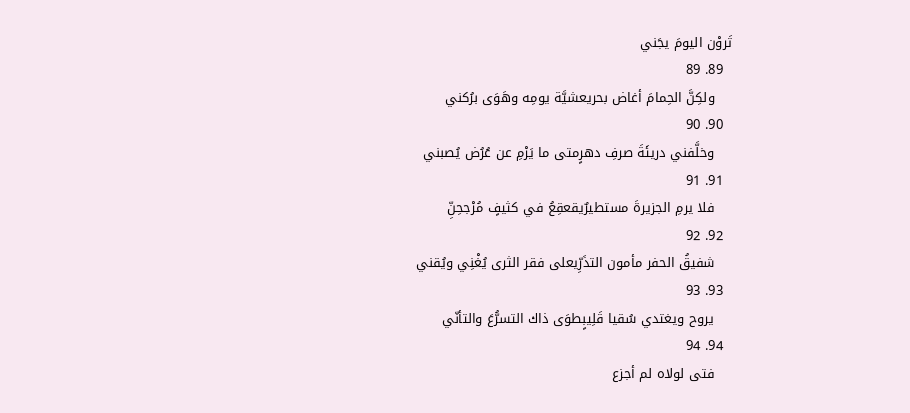تَروْن اليومَ يجَني
  89. 89
    ولكِنَّ الحِمامَ أغاض بحريعشيَّة يومِه وهَوَى برُكني
  90. 90
    وخلَّفني دريئَةَ صرفِ دهرٍمتى ما يَرْمِ عن عُرُض يُصبني
  91. 91
    فلا يرمِ الجزيرةَ مستطيرٌيقعقِعُ في كثيفٍ مُرْجحِنِّ
  92. 92
    شفيقُ الحفر مأمون التذَرِّيعلى فقر الثرى يُغْنِي ويُقني
  93. 93
    يروح ويغتدي سُقيا قَلِيبٍطوَى ذاك التسرُّعَ والتأنّي
  94. 94
    فتى لولاه لم أجزع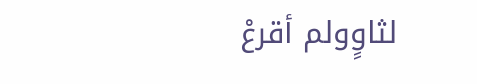لثاوٍولم أقرعْ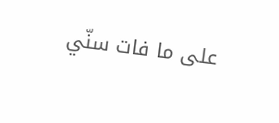على ما فات سنّي